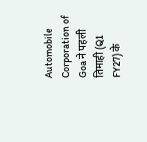Automobile Corporation of Goa ने पहली तिमाही (Q1 FY27) के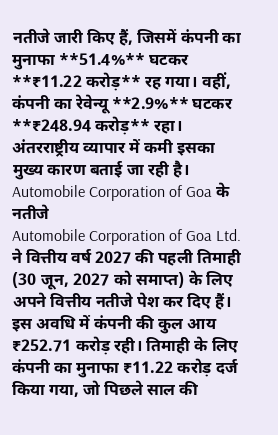नतीजे जारी किए हैं, जिसमें कंपनी का मुनाफा **51.4%** घटकर **₹11.22 करोड़** रह गया। वहीं, कंपनी का रेवेन्यू **2.9%** घटकर **₹248.94 करोड़** रहा। अंतरराष्ट्रीय व्यापार में कमी इसका मुख्य कारण बताई जा रही है।
Automobile Corporation of Goa के नतीजे
Automobile Corporation of Goa Ltd. ने वित्तीय वर्ष 2027 की पहली तिमाही (30 जून, 2027 को समाप्त) के लिए अपने वित्तीय नतीजे पेश कर दिए हैं। इस अवधि में कंपनी की कुल आय ₹252.71 करोड़ रही। तिमाही के लिए कंपनी का मुनाफा ₹11.22 करोड़ दर्ज किया गया, जो पिछले साल की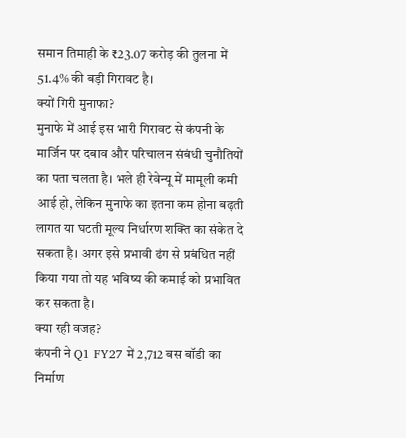समान तिमाही के ₹23.07 करोड़ की तुलना में 51.4% की बड़ी गिरावट है।
क्यों गिरी मुनाफा?
मुनाफे में आई इस भारी गिरावट से कंपनी के मार्जिन पर दबाव और परिचालन संबंधी चुनौतियों का पता चलता है। भले ही रेवेन्यू में मामूली कमी आई हो, लेकिन मुनाफे का इतना कम होना बढ़ती लागत या घटती मूल्य निर्धारण शक्ति का संकेत दे सकता है। अगर इसे प्रभावी ढंग से प्रबंधित नहीं किया गया तो यह भविष्य की कमाई को प्रभावित कर सकता है।
क्या रही वजह?
कंपनी ने Q1 FY27 में 2,712 बस बॉडी का निर्माण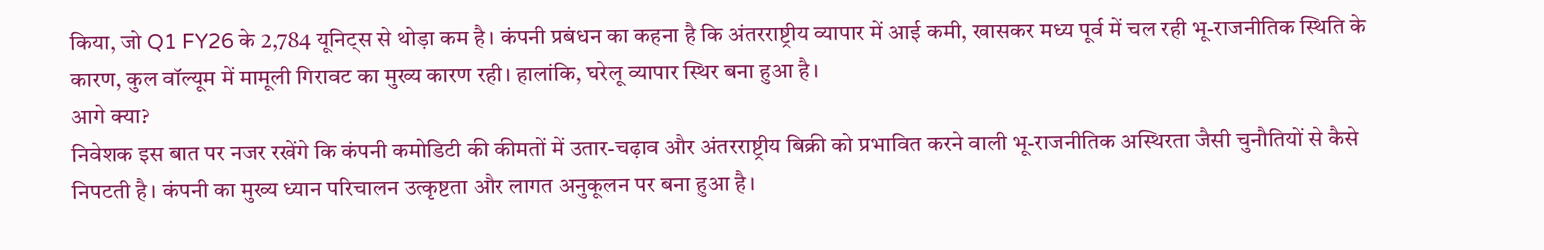किया, जो Q1 FY26 के 2,784 यूनिट्स से थोड़ा कम है। कंपनी प्रबंधन का कहना है कि अंतरराष्ट्रीय व्यापार में आई कमी, खासकर मध्य पूर्व में चल रही भू-राजनीतिक स्थिति के कारण, कुल वॉल्यूम में मामूली गिरावट का मुख्य कारण रही। हालांकि, घरेलू व्यापार स्थिर बना हुआ है।
आगे क्या?
निवेशक इस बात पर नजर रखेंगे कि कंपनी कमोडिटी की कीमतों में उतार-चढ़ाव और अंतरराष्ट्रीय बिक्री को प्रभावित करने वाली भू-राजनीतिक अस्थिरता जैसी चुनौतियों से कैसे निपटती है। कंपनी का मुख्य ध्यान परिचालन उत्कृष्टता और लागत अनुकूलन पर बना हुआ है।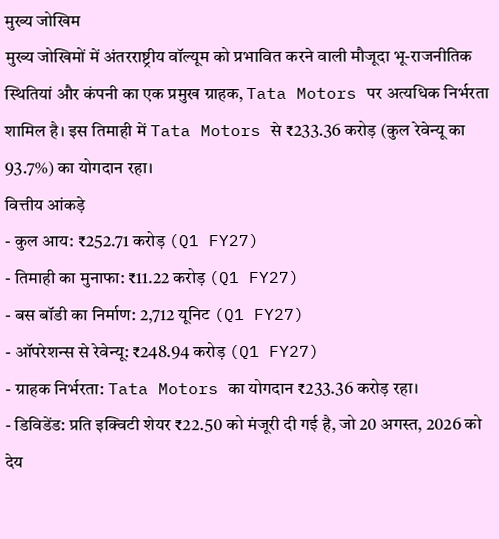मुख्य जोखिम
मुख्य जोखिमों में अंतरराष्ट्रीय वॉल्यूम को प्रभावित करने वाली मौजूदा भू-राजनीतिक स्थितियां और कंपनी का एक प्रमुख ग्राहक, Tata Motors पर अत्यधिक निर्भरता शामिल है। इस तिमाही में Tata Motors से ₹233.36 करोड़ (कुल रेवेन्यू का 93.7%) का योगदान रहा।
वित्तीय आंकड़े
- कुल आय: ₹252.71 करोड़ (Q1 FY27)
- तिमाही का मुनाफा: ₹11.22 करोड़ (Q1 FY27)
- बस बॉडी का निर्माण: 2,712 यूनिट (Q1 FY27)
- ऑपरेशन्स से रेवेन्यू: ₹248.94 करोड़ (Q1 FY27)
- ग्राहक निर्भरता: Tata Motors का योगदान ₹233.36 करोड़ रहा।
- डिविडेंड: प्रति इक्विटी शेयर ₹22.50 को मंजूरी दी गई है, जो 20 अगस्त, 2026 को देय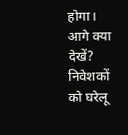होगा।
आगे क्या देखें?
निवेशकों को घरेलू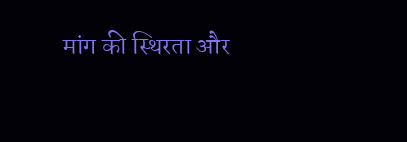मांग की स्थिरता और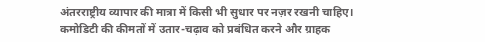अंतरराष्ट्रीय व्यापार की मात्रा में किसी भी सुधार पर नज़र रखनी चाहिए। कमोडिटी की कीमतों में उतार-चढ़ाव को प्रबंधित करने और ग्राहक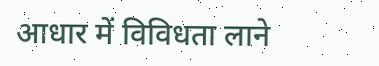आधार में विविधता लाने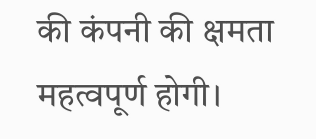की कंपनी की क्षमता महत्वपूर्ण होगी।